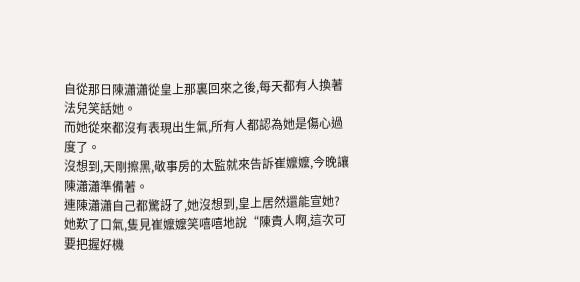自從那日陳瀟瀟從皇上那裏回來之後,每天都有人換著法兒笑話她。
而她從來都沒有表現出生氣,所有人都認為她是傷心過度了。
沒想到,天剛擦黑,敬事房的太監就來告訴崔嬤嬤,今晚讓陳瀟瀟準備著。
連陳瀟瀟自己都驚訝了,她沒想到,皇上居然還能宣她?
她歎了口氣,隻見崔嬤嬤笑嘻嘻地說“陳貴人啊,這次可要把握好機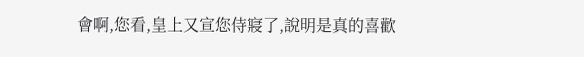會啊,您看,皇上又宣您侍寢了,說明是真的喜歡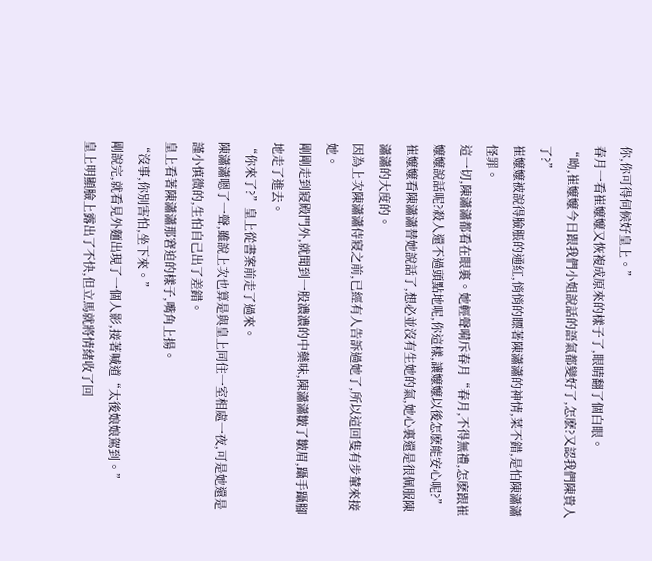你,你可得伺候好皇上。”
春月一看崔嬤嬤又恢複成原來的樣子了,眼睛翻了個白眼。
“呦,崔嬤嬤今日跟我們小姐說話的語氣都變好了,怎麽?又認我們陳貴人了?”
崔嬤嬤被說得臉脹的通紅,悄悄的瞟著陳瀟瀟的神情,菜不錯,是怕陳瀟瀟怪罪。
這一切,陳瀟瀟都看在眼裏。她輕聲嗬斥春月“春月,不得無禮,怎麽跟崔嬤嬤說話呢?殺人還不過頭點地呢,你這樣,讓嬤嬤以後怎麽能安心呢?”
崔嬤嬤看陳瀟瀟替她說話了,想必並沒有生她的氣,她心裏還是很佩服陳瀟瀟的大度的。
因為上次陳瀟瀟侍寢之前,已經有人告訴過她了,所以這回隻有步輦來接她。
剛剛走到寢殿門外,就聞到一股濃濃的中藥味,陳瀟瀟皺了皺眉,躡手躡腳地走了進去。
“你來了?”皇上從書案前走了過來。
陳瀟瀟嗯了一聲,雖說上次也算是與皇上同住一室相處一夜,可是她還是謹小慎微的,生怕自己出了差錯。
皇上看著陳瀟瀟那窘迫的樣子,嘴角上揚。
“沒事,你別害怕,坐下來。”
剛說完,就看見外麵出現了一個人影,接著喊道“太後娘娘駕到。”
皇上明顯臉上露出了不快,但立馬就將情緒收了回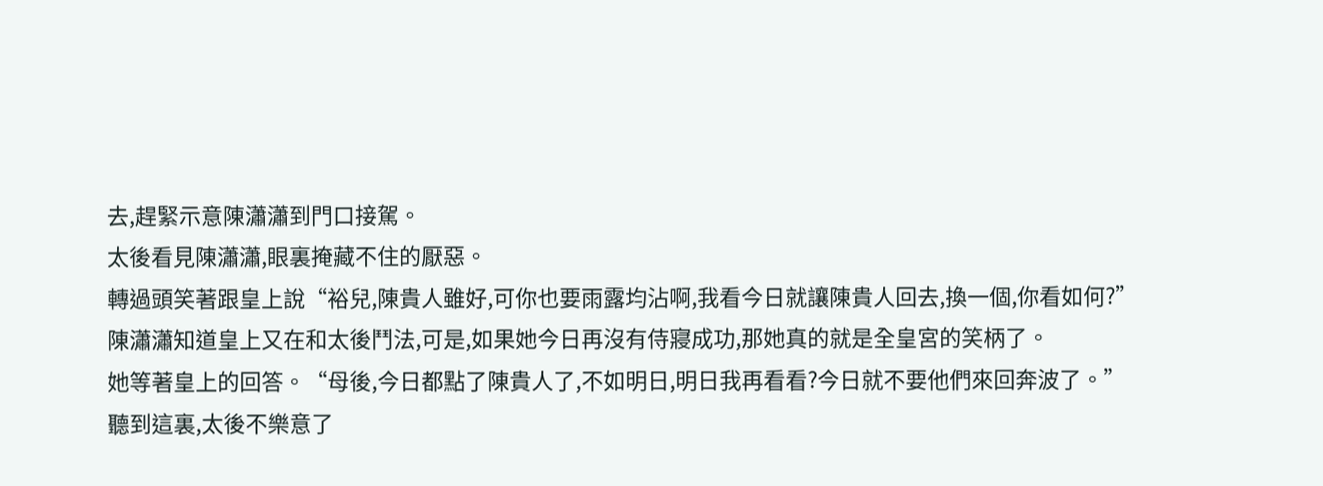去,趕緊示意陳瀟瀟到門口接駕。
太後看見陳瀟瀟,眼裏掩藏不住的厭惡。
轉過頭笑著跟皇上說“裕兒,陳貴人雖好,可你也要雨露均沾啊,我看今日就讓陳貴人回去,換一個,你看如何?”
陳瀟瀟知道皇上又在和太後鬥法,可是,如果她今日再沒有侍寢成功,那她真的就是全皇宮的笑柄了。
她等著皇上的回答。“母後,今日都點了陳貴人了,不如明日,明日我再看看?今日就不要他們來回奔波了。”
聽到這裏,太後不樂意了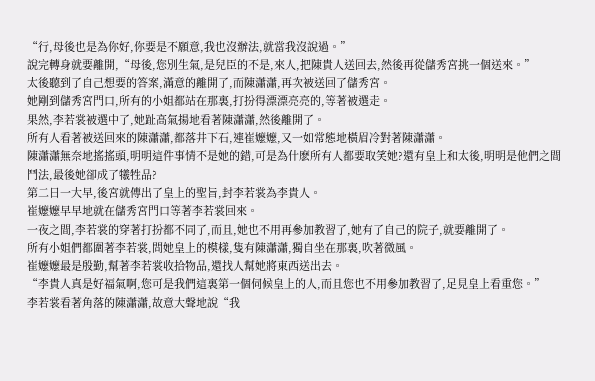“行,母後也是為你好,你要是不願意,我也沒辦法,就當我沒說過。”
說完轉身就要離開,“母後,您別生氣,是兒臣的不是,來人,把陳貴人送回去,然後再從儲秀宮挑一個送來。”
太後聽到了自己想要的答案,滿意的離開了,而陳瀟瀟,再次被送回了儲秀宮。
她剛到儲秀宮門口,所有的小姐都站在那裏,打扮得漂漂亮亮的,等著被選走。
果然,李若裳被選中了,她趾高氣揚地看著陳瀟瀟,然後離開了。
所有人看著被送回來的陳瀟瀟,都落井下石,連崔嬤嬤,又一如常態地橫眉冷對著陳瀟瀟。
陳瀟瀟無奈地搖搖頭,明明這件事情不是她的錯,可是為什麽所有人都要取笑她?還有皇上和太後,明明是他們之間鬥法,最後她卻成了犧牲品?
第二日一大早,後宮就傳出了皇上的聖旨,封李若裳為李貴人。
崔嬤嬤早早地就在儲秀宮門口等著李若裳回來。
一夜之間,李若裳的穿著打扮都不同了,而且,她也不用再參加教習了,她有了自己的院子,就要離開了。
所有小姐們都圍著李若裳,問她皇上的模樣,隻有陳瀟瀟,獨自坐在那裏,吹著微風。
崔嬤嬤最是殷勤,幫著李若裳收拾物品,還找人幫她將東西送出去。
“李貴人真是好福氣啊,您可是我們這裏第一個伺候皇上的人,而且您也不用參加教習了,足見皇上看重您。”
李若裳看著角落的陳瀟瀟,故意大聲地說“我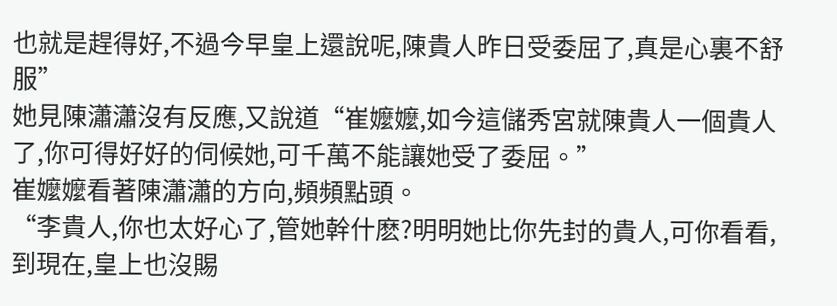也就是趕得好,不過今早皇上還說呢,陳貴人昨日受委屈了,真是心裏不舒服”
她見陳瀟瀟沒有反應,又說道“崔嬤嬤,如今這儲秀宮就陳貴人一個貴人了,你可得好好的伺候她,可千萬不能讓她受了委屈。”
崔嬤嬤看著陳瀟瀟的方向,頻頻點頭。
“李貴人,你也太好心了,管她幹什麽?明明她比你先封的貴人,可你看看,到現在,皇上也沒賜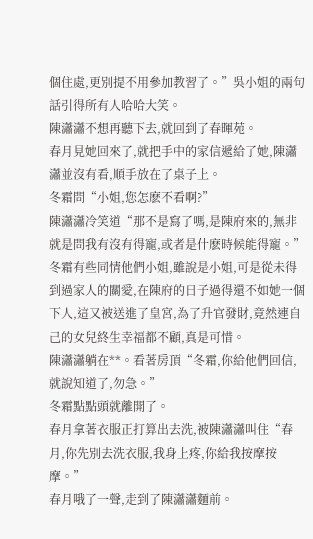個住處,更別提不用參加教習了。”吳小姐的兩句話引得所有人哈哈大笑。
陳瀟瀟不想再聽下去,就回到了春暉苑。
春月見她回來了,就把手中的家信遞給了她,陳瀟瀟並沒有看,順手放在了桌子上。
冬霜問“小姐,您怎麽不看啊?”
陳瀟瀟冷笑道“那不是寫了嗎,是陳府來的,無非就是問我有沒有得寵,或者是什麽時候能得寵。”
冬霜有些同情他們小姐,雖說是小姐,可是從未得到過家人的關愛,在陳府的日子過得還不如她一個下人,這又被送進了皇宮,為了升官發財,竟然連自己的女兒終生幸福都不顧,真是可惜。
陳瀟瀟躺在**。看著房頂“冬霜,你給他們回信,就說知道了,勿急。”
冬霜點點頭就離開了。
春月拿著衣服正打算出去洗,被陳瀟瀟叫住“春月,你先別去洗衣服,我身上疼,你給我按摩按摩。”
春月哦了一聲,走到了陳瀟瀟麵前。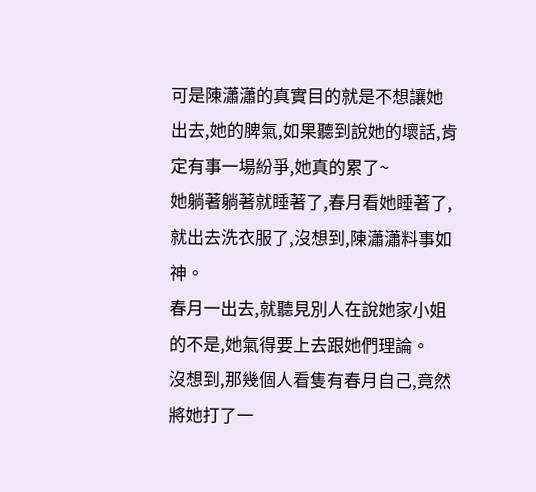可是陳瀟瀟的真實目的就是不想讓她出去,她的脾氣,如果聽到說她的壞話,肯定有事一場紛爭,她真的累了~
她躺著躺著就睡著了,春月看她睡著了,就出去洗衣服了,沒想到,陳瀟瀟料事如神。
春月一出去,就聽見別人在說她家小姐的不是,她氣得要上去跟她們理論。
沒想到,那幾個人看隻有春月自己,竟然將她打了一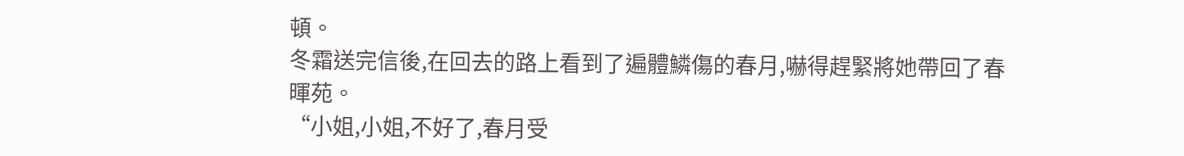頓。
冬霜送完信後,在回去的路上看到了遍體鱗傷的春月,嚇得趕緊將她帶回了春暉苑。
“小姐,小姐,不好了,春月受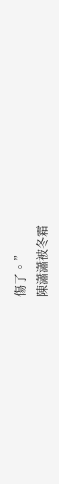傷了。”
陳瀟瀟被冬霜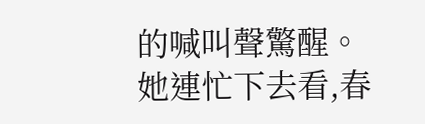的喊叫聲驚醒。
她連忙下去看,春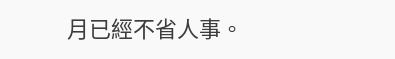月已經不省人事。